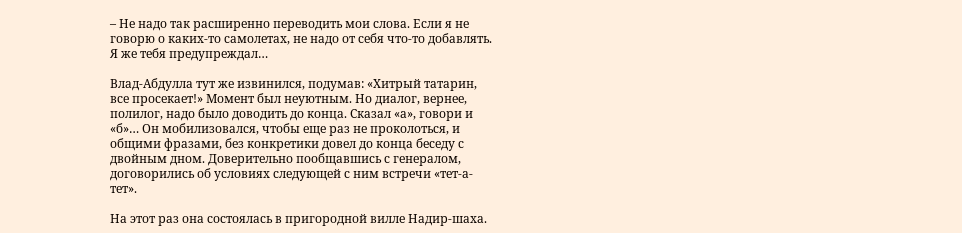– Не надо так расширенно переводить мои слова. Если я не говорю о каких-то самолетах, не надо от себя что-то добавлять. Я же тебя предупреждал…

Влад-Абдулла тут же извинился, подумав: «Хитрый татарин, все просекает!» Момент был неуютным. Но диалог, вернее, полилог, надо было доводить до конца. Сказал «а», говори и «б»… Он мобилизовался, чтобы еще раз не проколоться, и общими фразами, без конкретики довел до конца беседу с двойным дном. Доверительно пообщавшись с генералом, договорились об условиях следующей с ним встречи «тет-а-тет».

На этот раз она состоялась в пригородной вилле Надир-шаха.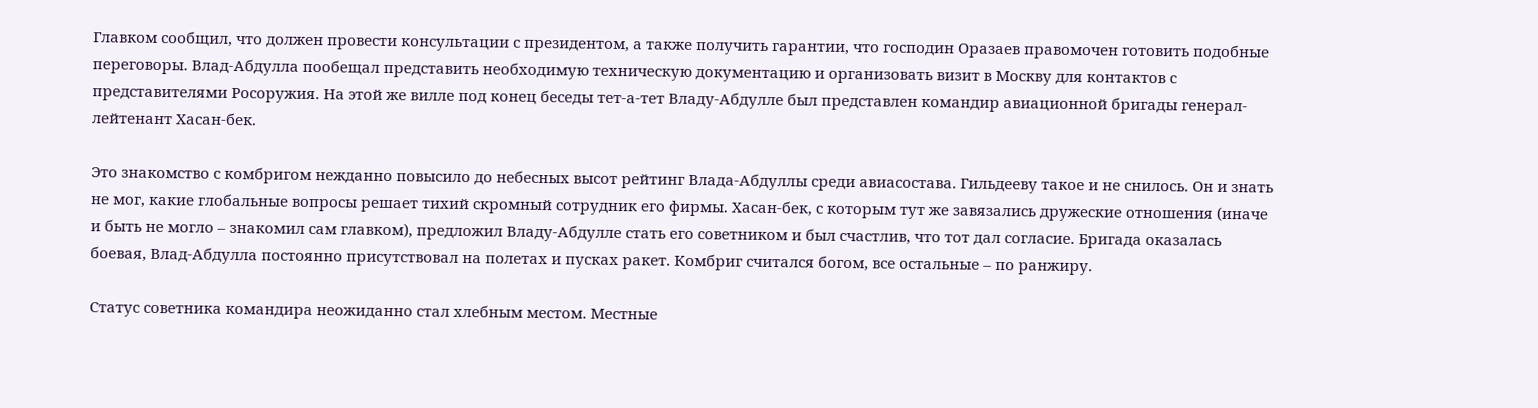Главком сообщил, что должен провести консультации с президентом, а также получить гарантии, что господин Оразаев правомочен готовить подобные переговоры. Влад-Абдулла пообещал представить необходимую техническую документацию и организовать визит в Москву для контактов с представителями Росоружия. На этой же вилле под конец беседы тет-а-тет Владу-Абдулле был представлен командир авиационной бригады генерал-лейтенант Хасан-бек.

Это знакомство с комбригом нежданно повысило до небесных высот рейтинг Влада-Абдуллы среди авиасостава. Гильдееву такое и не снилось. Он и знать не мог, какие глобальные вопросы решает тихий скромный сотрудник его фирмы. Хасан-бек, с которым тут же завязались дружеские отношения (иначе и быть не могло – знакомил сам главком), предложил Владу-Абдулле стать его советником и был счастлив, что тот дал согласие. Бригада оказалась боевая, Влад-Абдулла постоянно присутствовал на полетах и пусках ракет. Комбриг считался богом, все остальные – по ранжиру.

Статус советника командира неожиданно стал хлебным местом. Местные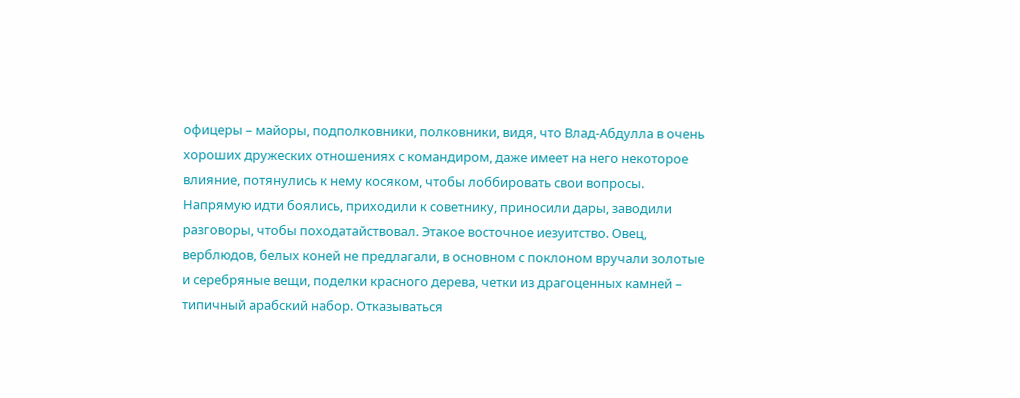офицеры – майоры, подполковники, полковники, видя, что Влад-Абдулла в очень хороших дружеских отношениях с командиром, даже имеет на него некоторое влияние, потянулись к нему косяком, чтобы лоббировать свои вопросы. Напрямую идти боялись, приходили к советнику, приносили дары, заводили разговоры, чтобы походатайствовал. Этакое восточное иезуитство. Овец, верблюдов, белых коней не предлагали, в основном с поклоном вручали золотые и серебряные вещи, поделки красного дерева, четки из драгоценных камней – типичный арабский набор. Отказываться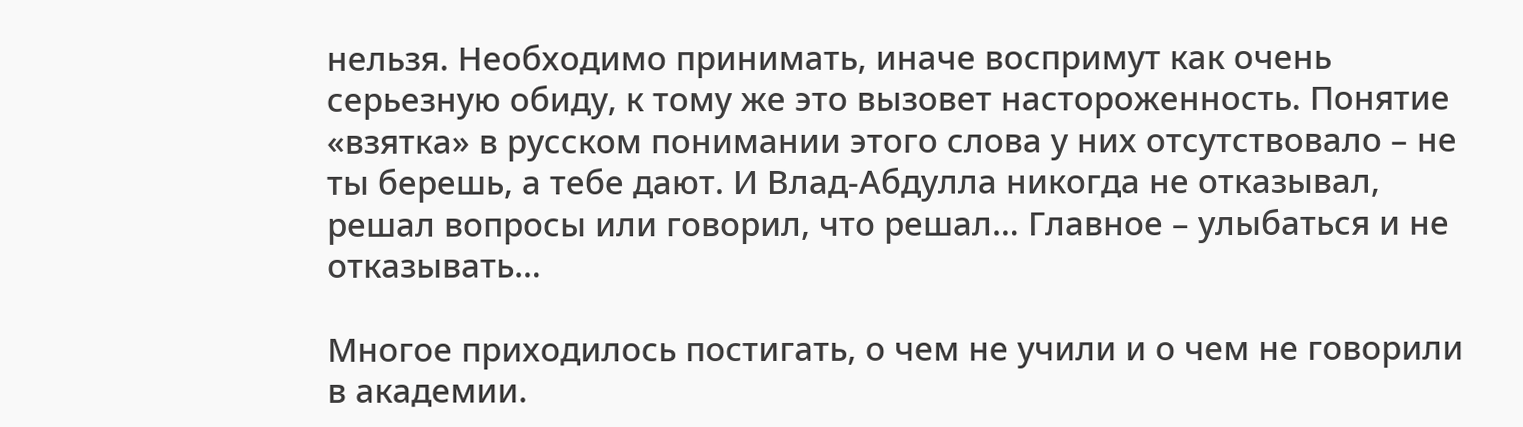нельзя. Необходимо принимать, иначе воспримут как очень серьезную обиду, к тому же это вызовет настороженность. Понятие «взятка» в русском понимании этого слова у них отсутствовало – не ты берешь, а тебе дают. И Влад-Абдулла никогда не отказывал, решал вопросы или говорил, что решал… Главное – улыбаться и не отказывать…

Многое приходилось постигать, о чем не учили и о чем не говорили в академии.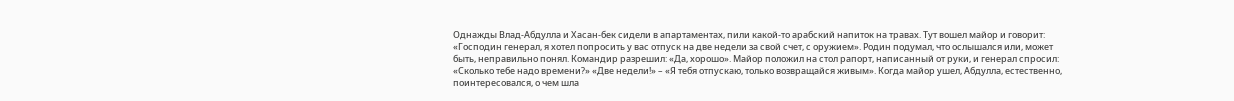Однажды Влад-Абдулла и Хасан-бек сидели в апартаментах, пили какой-то арабский напиток на травах. Тут вошел майор и говорит: «Господин генерал, я хотел попросить у вас отпуск на две недели за свой счет, с оружием». Родин подумал, что ослышался или, может быть, неправильно понял. Командир разрешил: «Да, хорошо». Майор положил на стол рапорт, написанный от руки, и генерал спросил: «Сколько тебе надо времени?» «Две недели!» – «Я тебя отпускаю, только возвращайся живым». Когда майор ушел, Абдулла, естественно, поинтересовался, о чем шла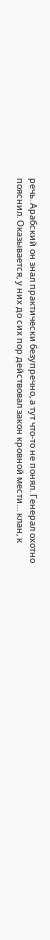речь. Арабский он знал практически безупречно, а тут что-то не понял. Генерал охотно пояснил. Оказывается, у них до сих пор действовал закон кровной мести… клан, к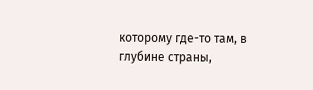которому где-то там, в глубине страны,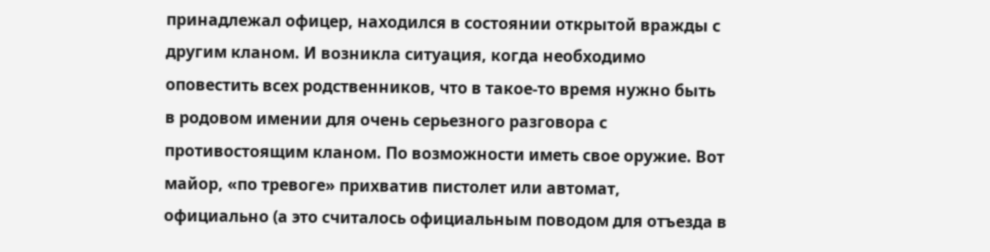принадлежал офицер, находился в состоянии открытой вражды с другим кланом. И возникла ситуация, когда необходимо оповестить всех родственников, что в такое-то время нужно быть в родовом имении для очень серьезного разговора с противостоящим кланом. По возможности иметь свое оружие. Вот майор, «по тревоге» прихватив пистолет или автомат, официально (а это считалось официальным поводом для отъезда в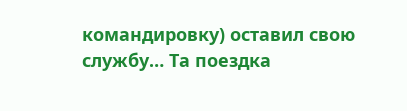командировку) оставил свою службу… Та поездка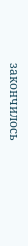закончилось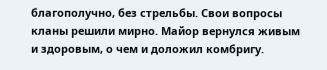благополучно, без стрельбы. Свои вопросы кланы решили мирно. Майор вернулся живым и здоровым, о чем и доложил комбригу.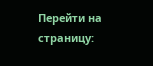Перейти на страницу: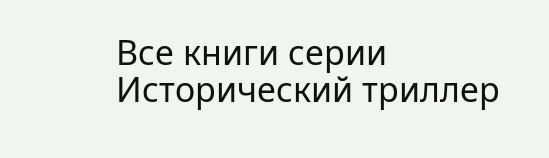Все книги серии Исторический триллер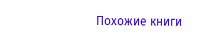Похожие книги